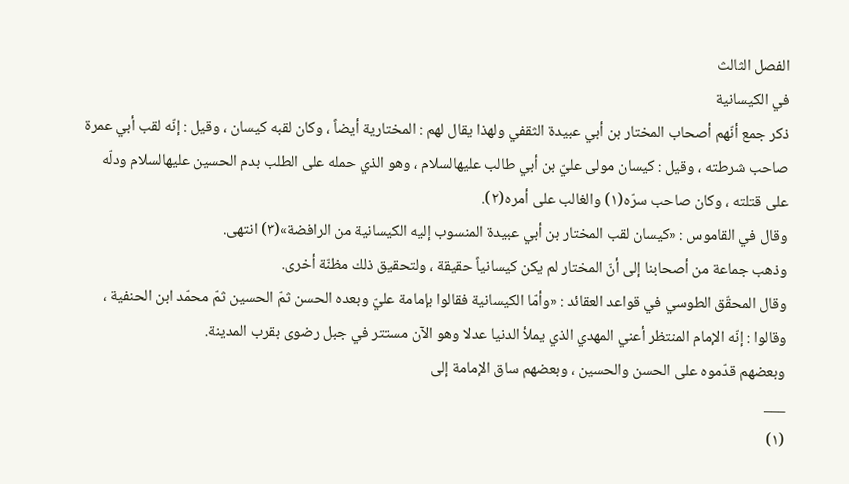الفصل الثالث
في الكيسانية
ذكر جمع أنّهم أصحاب المختار بن أبي عبيدة الثقفي ولهذا يقال لهم : المختارية أيضاً ، وكان لقبه كيسان ، وقيل : إنّه لقب أبي عمرة صاحب شرطته ، وقيل : كيسان مولى عليّ بن أبي طالب عليهالسلام ، وهو الذي حمله على الطلب بدم الحسين عليهالسلام ودلّه على قتلته ، وكان صاحب سرّه(١) والغالب على أمره(٢).
وقال في القاموس : «كيسان لقب المختار بن أبي عبيدة المنسوب إليه الكيسانية من الرافضة»(٣) انتهى.
وذهب جماعة من أصحابنا إلى أنّ المختار لم يكن كيسانياً حقيقة ، ولتحقيق ذلك مظنّة أخرى.
وقال المحقّق الطوسي في قواعد العقائد : «وأمّا الكيسانية فقالوا بإمامة عليّ وبعده الحسن ثمّ الحسين ثمّ محمّد ابن الحنفية ، وقالوا : إنّه الإمام المنتظر أعني المهدي الذي يملأ الدنيا عدلا وهو الآن مستتر في جبل رضوى بقرب المدينة.
وبعضهم قدّموه على الحسن والحسين ، وبعضهم ساق الإمامة إلى
___
(١)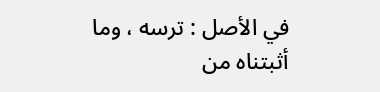في الأصل : ترسه ، وما أثبتناه من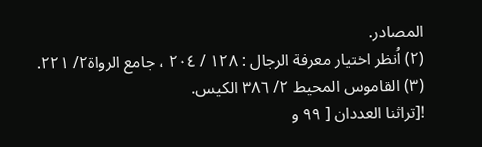المصادر.
(٢) اُنظر اختيار معرفة الرجال : ١٢٨ / ٢٠٤ ، جامع الرواة٢/ ٢٢١.
(٣) القاموس المحيط ٢/ ٣٨٦ الكيس.
![تراثنا العددان [ ٩٩ و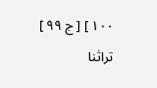١٠٠ ] [ ج ٩٩ ] تراثنا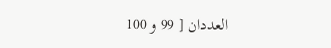العددان [ 99 و 100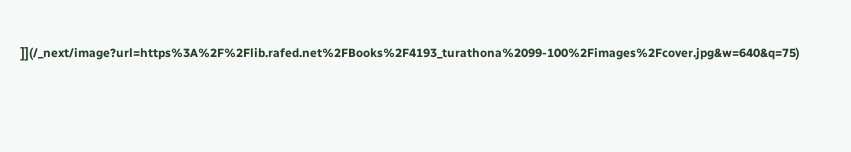]](/_next/image?url=https%3A%2F%2Flib.rafed.net%2FBooks%2F4193_turathona%2099-100%2Fimages%2Fcover.jpg&w=640&q=75)